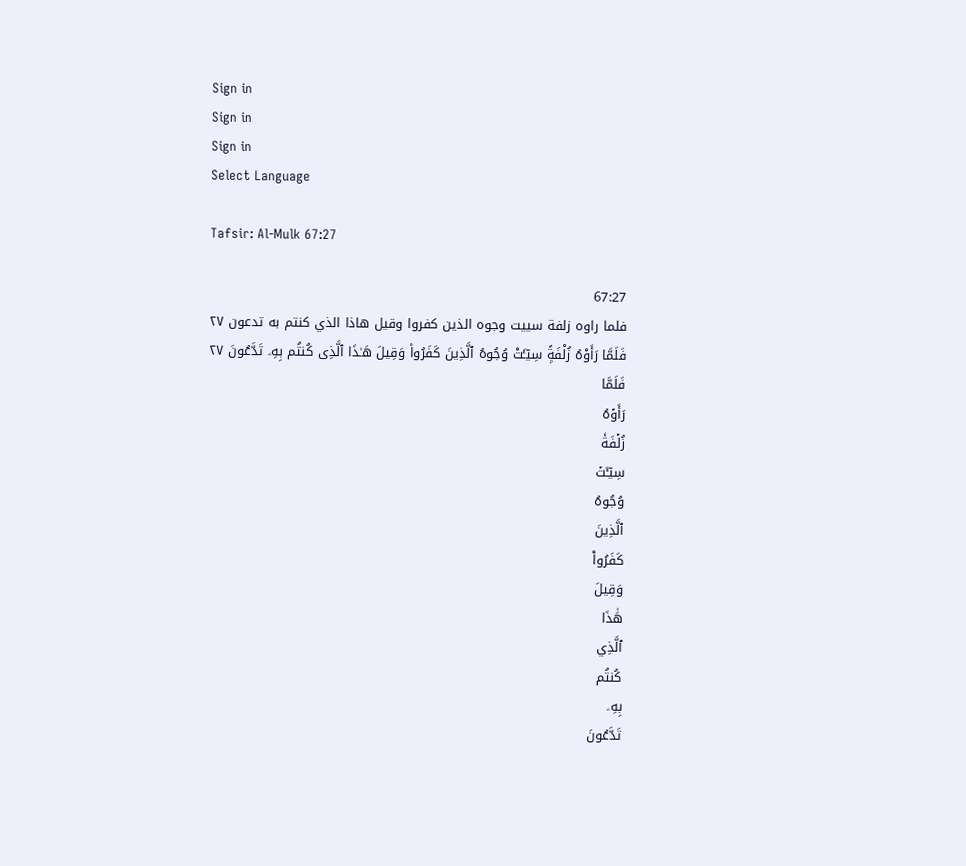Sign in
Sign in
Sign in
Select Language

Tafsir: Al-Mulk 67:27

67:27
فلما راوه زلفة سييت وجوه الذين كفروا وقيل هاذا الذي كنتم به تدعون ٢٧
فَلَمَّا رَأَوْهُ زُلْفَةًۭ سِيٓـَٔتْ وُجُوهُ ٱلَّذِينَ كَفَرُوا۟ وَقِيلَ هَـٰذَا ٱلَّذِى كُنتُم بِهِۦ تَدَّعُونَ ٢٧
فَلَمَّا
رَأَوۡهُ
زُلۡفَةٗ
سِيٓـَٔتۡ
وُجُوهُ
ٱلَّذِينَ
كَفَرُواْ
وَقِيلَ
هَٰذَا
ٱلَّذِي
كُنتُم
بِهِۦ
تَدَّعُونَ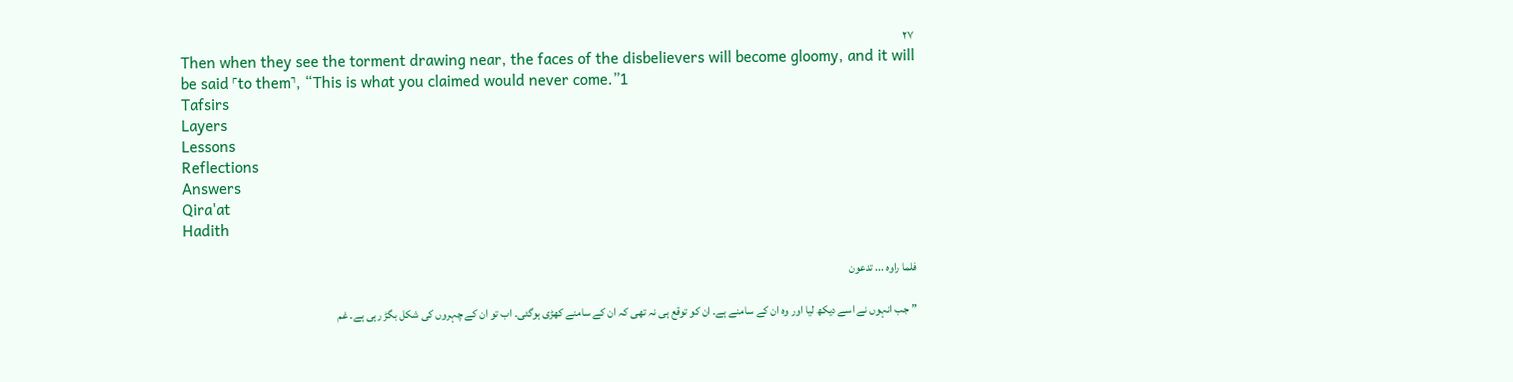٢٧
Then when they see the torment drawing near, the faces of the disbelievers will become gloomy, and it will be said ˹to them˺, “This is what you claimed would never come.”1
Tafsirs
Layers
Lessons
Reflections
Answers
Qira'at
Hadith

فلما راوہ ... تدعون

” جب انہوں نے اسے دیکھ لیا اور وہ ان کے سامنے ہے۔ ان کو توقع ہی نہ تھی کہ ان کے سامنے کھڑی ہوگئی۔ اب تو ان کے چہروں کی شکل بگڑ رہی ہے۔ غم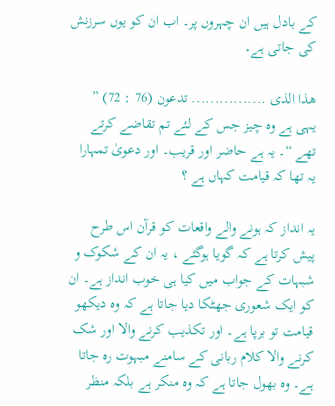کے بادل ہیں ان چہروں پر۔ اب ان کو یوں سرزنش کی جاتی ہے۔

ھذا الذی ................ تدعون (76 : 72) ” یہی ہے وہ چیز جس کے لئے تم تقاضے کرتے تھے “۔ یہ ہے حاضر اور قریب۔ اور دعویٰ تمہارا یہ تھا کہ قیامت کہاں ہے ؟

یہ انداز کہ ہونے والے واقعات کو قرآن اس طرح پیش کرتا ہے کہ گویا ہوگئے ، یہ ان کے شکوک و شبہات کے جواب میں کیا ہی خوب انداز ہے۔ ان کو ایک شعوری جھٹکا دیا جاتا ہے کہ وہ دیکھو قیامت تو برپا ہے۔ اور تکذیب کرنے والا اور شک کرنے والا کلام ربانی کے سامنے مبہوت رہ جاتا ہے۔ وہ بھول جاتا ہے کہ وہ منکر ہے بلکہ منظر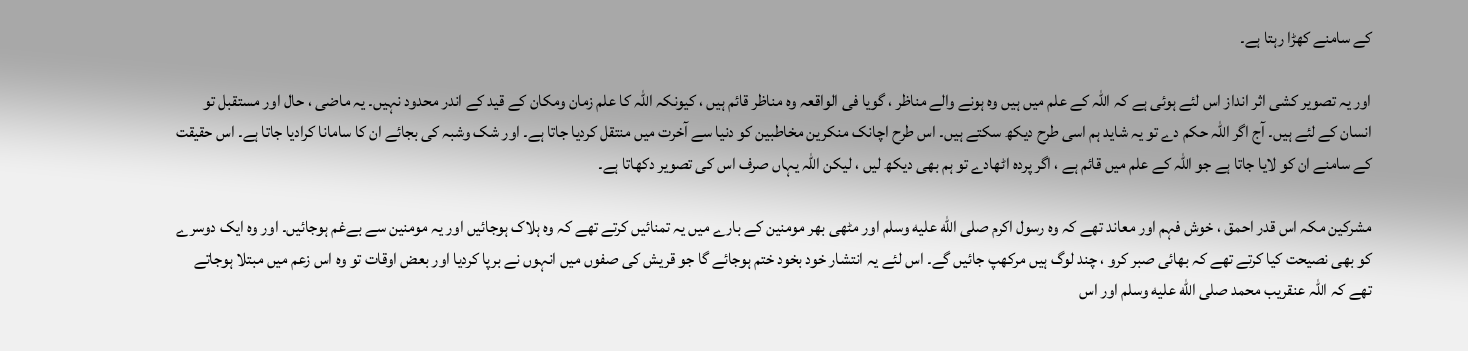کے سامنے کھڑا رہتا ہے۔

اور یہ تصویر کشی اثر انداز اس لئے ہوئی ہے کہ اللہ کے علم میں ہیں وہ ہونے والے مناظر ، گویا فی الواقعہ وہ مناظر قائم ہیں ، کیونکہ اللہ کا علم زمان ومکان کے قید کے اندر محدود نہیں۔ یہ ماضی ، حال اور مستقبل تو انسان کے لئے ہیں۔ آج اگر اللہ حکم دے تو یہ شاید ہم اسی طرح دیکھ سکتے ہیں۔ اس طرح اچانک منکرین مخاطبین کو دنیا سے آخرت میں منتقل کردیا جاتا ہے۔ اور شک وشبہ کی بجائے ان کا سامانا کرادیا جاتا ہے۔ اس حقیقت کے سامنے ان کو لایا جاتا ہے جو اللہ کے علم میں قائم ہے ، اگر پردہ اٹھادے تو ہم بھی دیکھ لیں ، لیکن اللہ یہاں صرف اس کی تصویر دکھاتا ہے۔

مشرکین مکہ اس قدر احمق ، خوش فہم اور معاند تھے کہ وہ رسول اکرم صلى الله عليه وسلم اور مٹھی بھر مومنین کے بارے میں یہ تمنائیں کرتے تھے کہ وہ ہلاک ہوجائیں اور یہ مومنین سے بےغم ہوجائیں۔ اور وہ ایک دوسرے کو بھی نصیحت کیا کرتے تھے کہ بھائی صبر کرو ، چند لوگ ہیں مرکھپ جائیں گے۔ اس لئے یہ انتشار خود بخود ختم ہوجائے گا جو قریش کی صفوں میں انہوں نے برپا کردیا اور بعض اوقات تو وہ اس زعم میں مبتلا ہوجاتے تھے کہ اللہ عنقریب محمد صلى الله عليه وسلم اور اس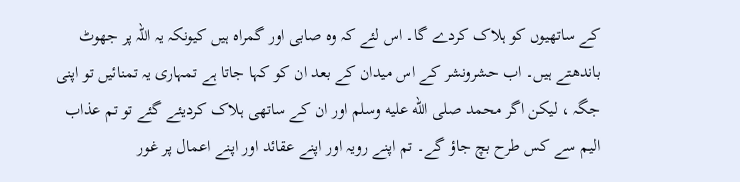کے ساتھیوں کو ہلاک کردے گا۔ اس لئے کہ وہ صابی اور گمراہ ہیں کیونکہ یہ اللہ پر جھوٹ باندھتے ہیں۔ اب حشرونشر کے اس میدان کے بعد ان کو کہا جاتا ہے تمہاری یہ تمنائیں تو اپنی جگہ ، لیکن اگر محمد صلى الله عليه وسلم اور ان کے ساتھی ہلاک کردیئے گئے تو تم عذاب الیم سے کس طرح بچ جاؤ گے۔ تم اپنے رویہ اور اپنے عقائد اور اپنے اعمال پر غور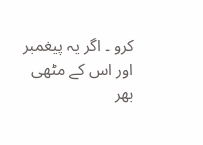کرو ۔ اگر یہ پیغمبر اور اس کے مٹھی بھر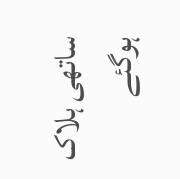ساتھی ہلاک ہوگئے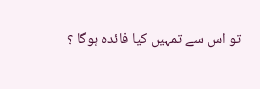تو اس سے تمہیں کیا فائدہ ہوگا ؟